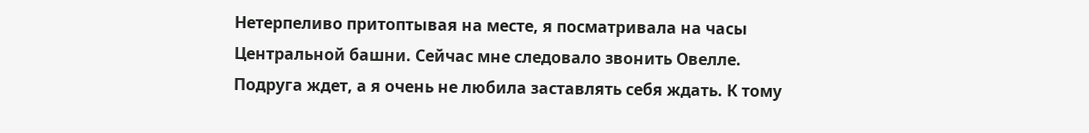Нетерпеливо притоптывая на месте, я посматривала на часы Центральной башни. Сейчас мне следовало звонить Овелле. Подруга ждет, а я очень не любила заставлять себя ждать. К тому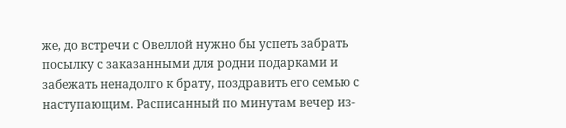же, до встречи с Овеллой нужно бы успеть забрать посылку с заказанными для родни подарками и забежать ненадолго к брату, поздравить его семью с наступающим. Расписанный по минутам вечер из-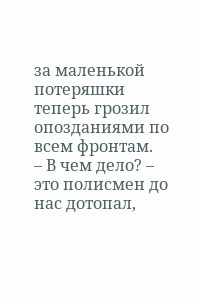за маленькой потеряшки теперь грозил опозданиями по всем фронтам.
– В чем дело? – это полисмен до нас дотопал,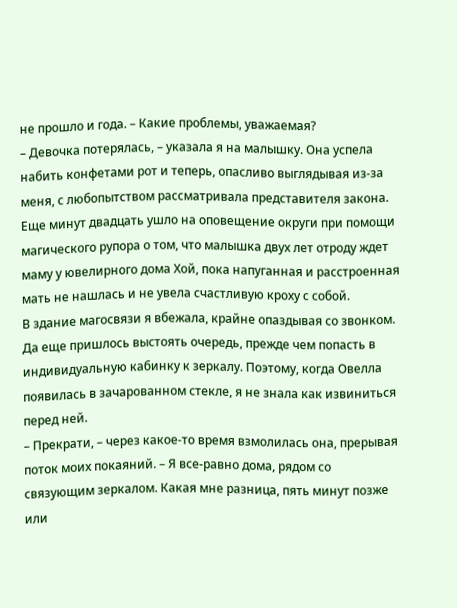не прошло и года. – Какие проблемы, уважаемая?
– Девочка потерялась, – указала я на малышку. Она успела набить конфетами рот и теперь, опасливо выглядывая из-за меня, с любопытством рассматривала представителя закона.
Еще минут двадцать ушло на оповещение округи при помощи магического рупора о том, что малышка двух лет отроду ждет маму у ювелирного дома Хой, пока напуганная и расстроенная мать не нашлась и не увела счастливую кроху с собой.
В здание магосвязи я вбежала, крайне опаздывая со звонком. Да еще пришлось выстоять очередь, прежде чем попасть в индивидуальную кабинку к зеркалу. Поэтому, когда Овелла появилась в зачарованном стекле, я не знала как извиниться перед ней.
– Прекрати, – через какое-то время взмолилась она, прерывая поток моих покаяний. – Я все-равно дома, рядом со связующим зеркалом. Какая мне разница, пять минут позже или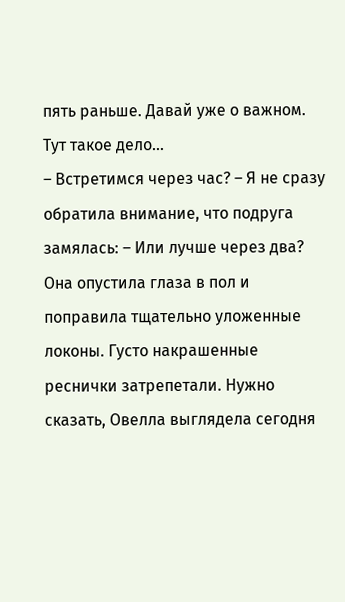пять раньше. Давай уже о важном. Тут такое дело…
– Встретимся через час? – Я не сразу обратила внимание, что подруга замялась: – Или лучше через два?
Она опустила глаза в пол и поправила тщательно уложенные локоны. Густо накрашенные реснички затрепетали. Нужно сказать, Овелла выглядела сегодня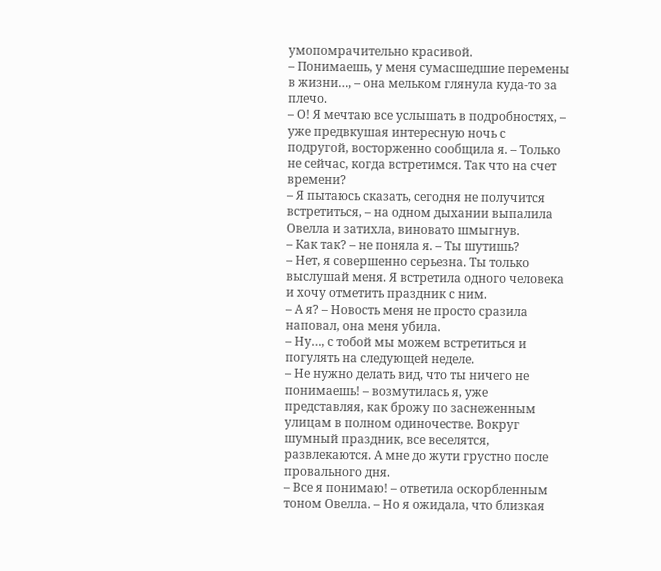умопомрачительно красивой.
– Понимаешь, у меня сумасшедшие перемены в жизни…, – она мельком глянула куда-то за плечо.
– О! Я мечтаю все услышать в подробностях, – уже предвкушая интересную ночь с подругой, восторженно сообщила я. – Только не сейчас, когда встретимся. Так что на счет времени?
– Я пытаюсь сказать, сегодня не получится встретиться, – на одном дыхании выпалила Овелла и затихла, виновато шмыгнув.
– Как так? – не поняла я. – Ты шутишь?
– Нет, я совершенно серьезна. Ты только выслушай меня. Я встретила одного человека и хочу отметить праздник с ним.
– А я? – Новость меня не просто сразила наповал, она меня убила.
– Ну…, с тобой мы можем встретиться и погулять на следующей неделе.
– Не нужно делать вид, что ты ничего не понимаешь! – возмутилась я, уже представляя, как брожу по заснеженным улицам в полном одиночестве. Вокруг шумный праздник, все веселятся, развлекаются. А мне до жути грустно после провального дня.
– Все я понимаю! – ответила оскорбленным тоном Овелла. – Но я ожидала, что близкая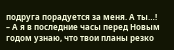подруга порадуется за меня. А ты…!
– А я в последние часы перед Новым годом узнаю, что твои планы резко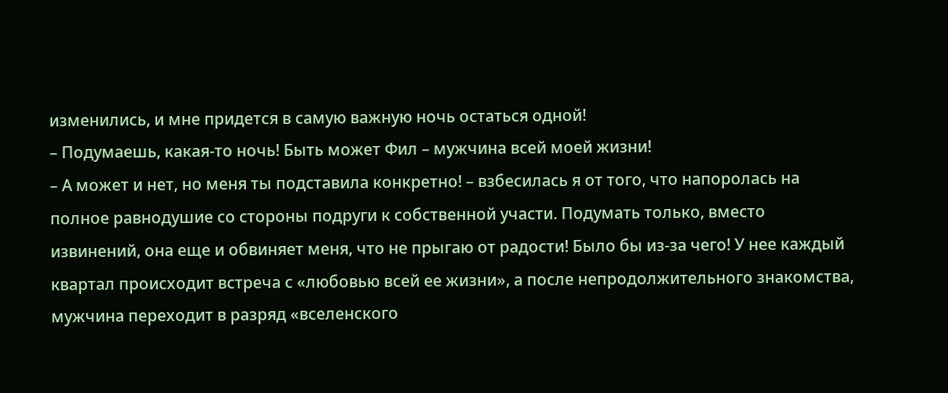изменились, и мне придется в самую важную ночь остаться одной!
– Подумаешь, какая-то ночь! Быть может Фил – мужчина всей моей жизни!
– А может и нет, но меня ты подставила конкретно! – взбесилась я от того, что напоролась на полное равнодушие со стороны подруги к собственной участи. Подумать только, вместо извинений, она еще и обвиняет меня, что не прыгаю от радости! Было бы из-за чего! У нее каждый квартал происходит встреча с «любовью всей ее жизни», а после непродолжительного знакомства, мужчина переходит в разряд «вселенского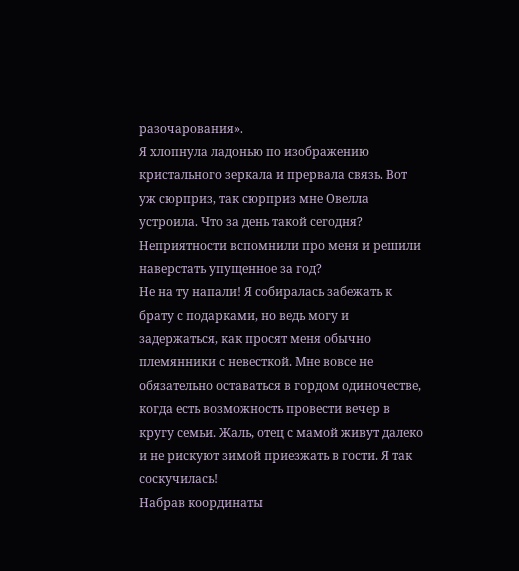разочарования».
Я хлопнула ладонью по изображению кристального зеркала и прервала связь. Вот уж сюрприз, так сюрприз мне Овелла устроила. Что за день такой сегодня? Неприятности вспомнили про меня и решили наверстать упущенное за год?
Не на ту напали! Я собиралась забежать к брату с подарками, но ведь могу и задержаться, как просят меня обычно племянники с невесткой. Мне вовсе не обязательно оставаться в гордом одиночестве, когда есть возможность провести вечер в кругу семьи. Жаль, отец с мамой живут далеко и не рискуют зимой приезжать в гости. Я так соскучилась!
Набрав координаты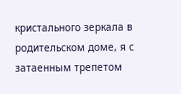кристального зеркала в родительском доме, я с затаенным трепетом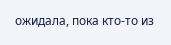ожидала, пока кто-то из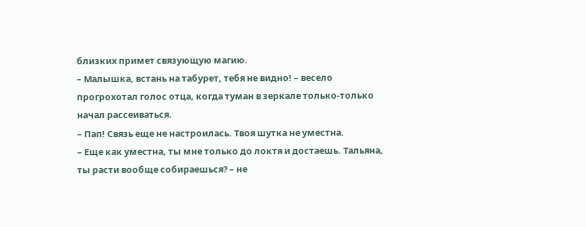близких примет связующую магию.
– Малышка, встань на табурет, тебя не видно! – весело прогрохотал голос отца, когда туман в зеркале только-только начал рассеиваться.
– Пап! Связь еще не настроилась. Твоя шутка не уместна.
– Еще как уместна, ты мне только до локтя и достаешь. Тальяна, ты расти вообще собираешься? – не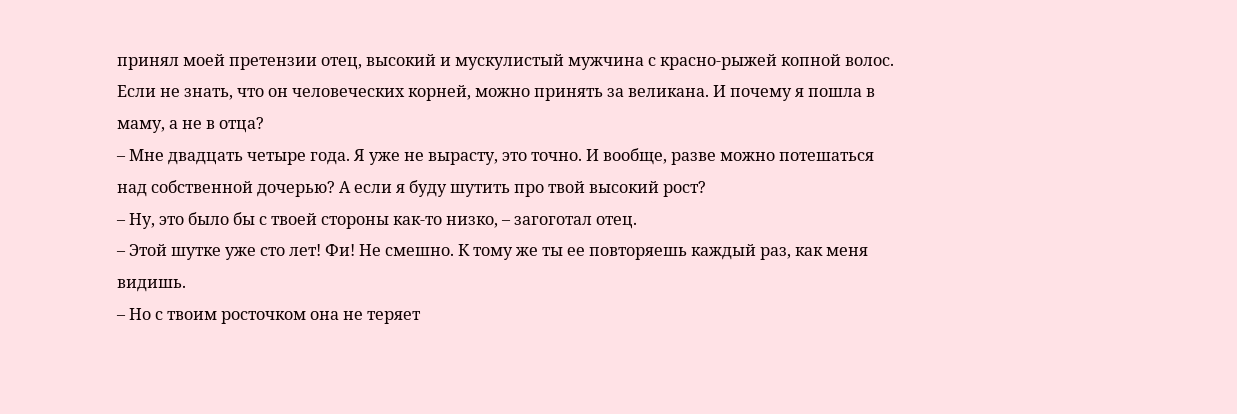принял моей претензии отец, высокий и мускулистый мужчина с красно-рыжей копной волос. Если не знать, что он человеческих корней, можно принять за великана. И почему я пошла в маму, а не в отца?
– Мне двадцать четыре года. Я уже не вырасту, это точно. И вообще, разве можно потешаться над собственной дочерью? А если я буду шутить про твой высокий рост?
– Ну, это было бы с твоей стороны как-то низко, – загоготал отец.
– Этой шутке уже сто лет! Фи! Не смешно. К тому же ты ее повторяешь каждый раз, как меня видишь.
– Но с твоим росточком она не теряет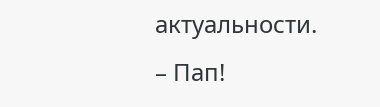актуальности.
– Пап!